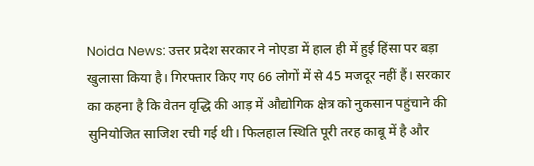Noida News: उत्तर प्रदेश सरकार ने नोएडा में हाल ही में हुई हिंसा पर बड़ा खुलासा किया है। गिरफ्तार किए गए 66 लोगों में से 45 मजदूर नहीं हैं। सरकार का कहना है कि वेतन वृद्धि की आड़ में औद्योगिक क्षेत्र को नुकसान पहुंचाने की सुनियोजित साजिश रची गई थी। फिलहाल स्थिति पूरी तरह काबू में है और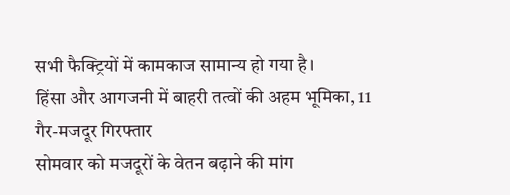सभी फैक्ट्रियों में कामकाज सामान्य हो गया है।
हिंसा और आगजनी में बाहरी तत्वों की अहम भूमिका, 11 गैर-मजदूर गिरफ्तार
सोमवार को मजदूरों के वेतन बढ़ाने की मांग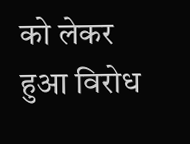को लेकर हुआ विरोध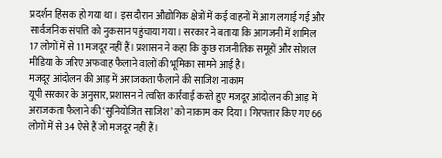प्रदर्शन हिंसक हो गया था। इस दौरान औद्योगिक क्षेत्रों में कई वाहनों में आग लगाई गई और सार्वजनिक संपत्ति को नुकसान पहुंचाया गया। सरकार ने बताया कि आगजनी में शामिल 17 लोगों में से 11 मजदूर नहीं हैं। प्रशासन ने कहा कि कुछ राजनीतिक समूहों और सोशल मीडिया के जरिए अफवाह फैलाने वालों की भूमिका सामने आई है।
मजदूर आंदोलन की आड़ में अराजकता फैलाने की साजिश नाकाम
यूपी सरकार के अनुसार, प्रशासन ने त्वरित कार्रवाई करते हुए मजदूर आंदोलन की आड़ में अराजकता फैलाने की ‘सुनियोजित साजिश’ को नाकाम कर दिया। गिरफ्तार किए गए 66 लोगों में से 34 ऐसे हैं जो मजदूर नहीं हैं।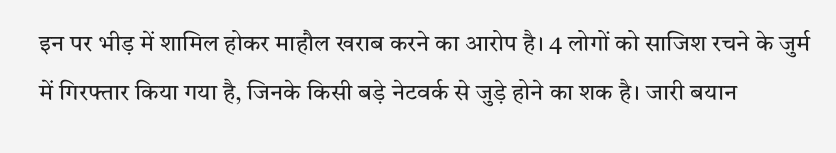इन पर भीड़ में शामिल होकर माहौल खराब करने का आरोप है। 4 लोगों को साजिश रचने के जुर्म में गिरफ्तार किया गया है, जिनके किसी बड़े नेटवर्क से जुड़े होने का शक है। जारी बयान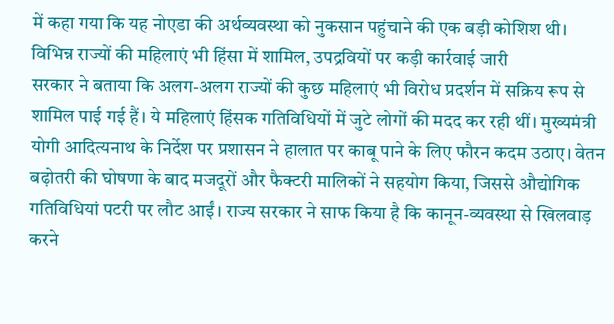में कहा गया कि यह नोएडा की अर्थव्यवस्था को नुकसान पहुंचाने की एक बड़ी कोशिश थी।
विभिन्न राज्यों की महिलाएं भी हिंसा में शामिल, उपद्रवियों पर कड़ी कार्रवाई जारी
सरकार ने बताया कि अलग-अलग राज्यों की कुछ महिलाएं भी विरोध प्रदर्शन में सक्रिय रूप से शामिल पाई गई हैं। ये महिलाएं हिंसक गतिविधियों में जुटे लोगों की मदद कर रही थीं। मुख्यमंत्री योगी आदित्यनाथ के निर्देश पर प्रशासन ने हालात पर काबू पाने के लिए फौरन कदम उठाए। वेतन बढ़ोतरी की घोषणा के बाद मजदूरों और फैक्टरी मालिकों ने सहयोग किया, जिससे औद्योगिक गतिविधियां पटरी पर लौट आईं। राज्य सरकार ने साफ किया है कि कानून-व्यवस्था से खिलवाड़ करने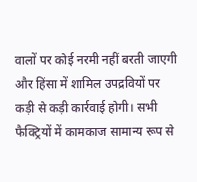वालों पर कोई नरमी नहीं बरती जाएगी और हिंसा में शामिल उपद्रवियों पर कड़ी से कड़ी कार्रवाई होगी। सभी फैक्ट्रियों में कामकाज सामान्य रूप से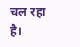चल रहा है।